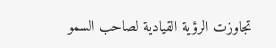تجاوزت الرؤية القيادية لصاحب السمو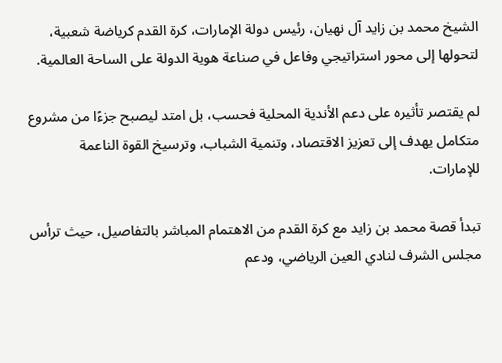الشيخ محمد بن زايد آل نهيان، رئيس دولة الإمارات، كرة القدم كرياضة شعبية، لتحولها إلى محور استراتيجي وفاعل في صناعة هوية الدولة على الساحة العالمية.

لم يقتصر تأثيره على دعم الأندية المحلية فحسب، بل امتد ليصبح جزءًا من مشروع متكامل يهدف إلى تعزيز الاقتصاد، وتنمية الشباب، وترسيخ القوة الناعمة للإمارات.

تبدأ قصة محمد بن زايد مع كرة القدم من الاهتمام المباشر بالتفاصيل، حيث ترأس مجلس الشرف لنادي العين الرياضي، ودعم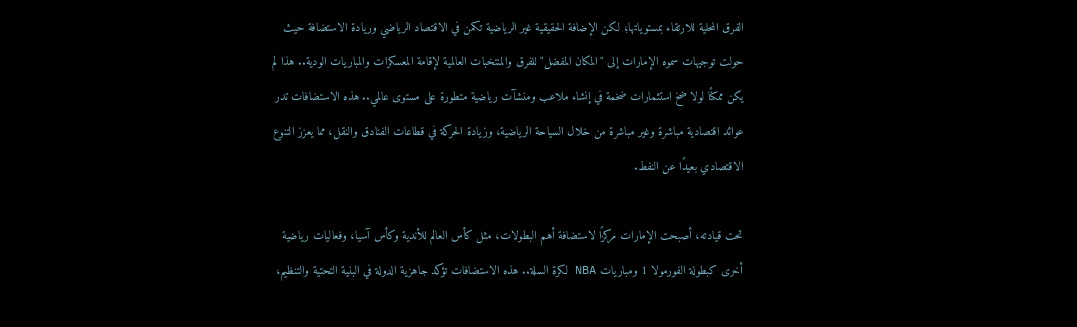الفرق المحلية للارتقاء بمستوياتها؛ لكن الإضافة الحقيقية غير الرياضية تكمن في الاقتصاد الرياضي وريادة الاستضافة حيث حولت توجيهات سموه الإمارات إلى "المكان المفضل" للفرق والمنتخبات العالمية لإقامة المعسكرات والمباريات الودية.. هذا لم يكن ممكنًا لولا ضخ استثمارات ضخمة في إنشاء ملاعب ومنشآت رياضية متطورة على مستوى عالمي.. هذه الاستضافات تدر عوائد اقتصادية مباشرة وغير مباشرة من خلال السياحة الرياضية، وزيادة الحركة في قطاعات الفنادق والنقل، مما يعزز التنوع الاقتصادي بعيدًا عن النفط.

تحت قيادته، أصبحت الإمارات مركزًا لاستضافة أهم البطولات، مثل كأس العالم للأندية وكأس آسيا، وفعاليات رياضية أخرى كبطولة الفورمولا 1 ومباريات NBA لكرة السلة.. هذه الاستضافات تؤكد جاهزية الدولة في البنية التحتية والتنظيم،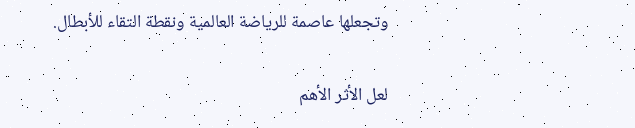وتجعلها عاصمة للرياضة العالمية ونقطة التقاء للأبطال.

لعل الأثر الأهم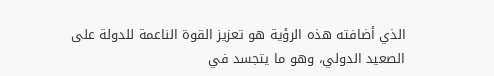الذي أضافته هذه الرؤية هو تعزيز القوة الناعمة للدولة على الصعيد الدولي، وهو ما يتجسد في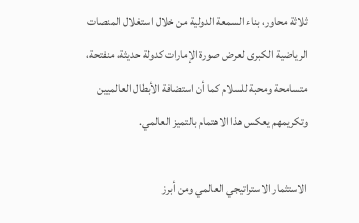ثلاثة محاور، بناء السمعة الدولية من خلال استغلال المنصات الرياضية الكبرى لعرض صورة الإمارات كدولة حديثة، منفتحة، متسامحة ومحبة للسلام كما أن استضافة الأبطال العالميين وتكريمهم يعكس هذا الاهتمام بالتميز العالمي.

الاستثمار الاستراتيجي العالمي ومن أبرز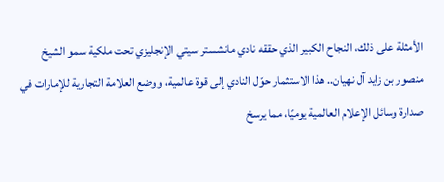الأمثلة على ذلك، النجاح الكبير الذي حققه نادي مانشستر سيتي الإنجليزي تحت ملكية سمو الشيخ منصور بن زايد آل نهيان.. هذا الاستثمار حوّل النادي إلى قوة عالمية، ووضع العلامة التجارية للإمارات في صدارة وسائل الإعلام العالمية يوميًا، مما يرسخ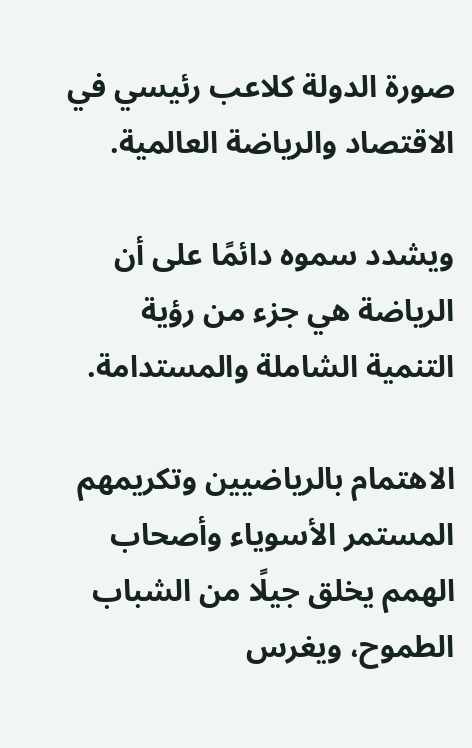صورة الدولة كلاعب رئيسي في الاقتصاد والرياضة العالمية.

ويشدد سموه دائمًا على أن الرياضة هي جزء من رؤية التنمية الشاملة والمستدامة.

الاهتمام بالرياضيين وتكريمهم المستمر الأسوياء وأصحاب الهمم يخلق جيلًا من الشباب الطموح، ويغرس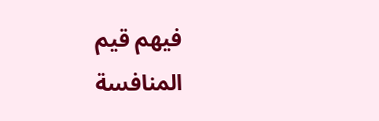فيهم قيم المنافسة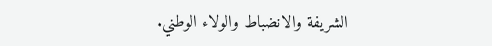الشريفة والانضباط والولاء الوطني.